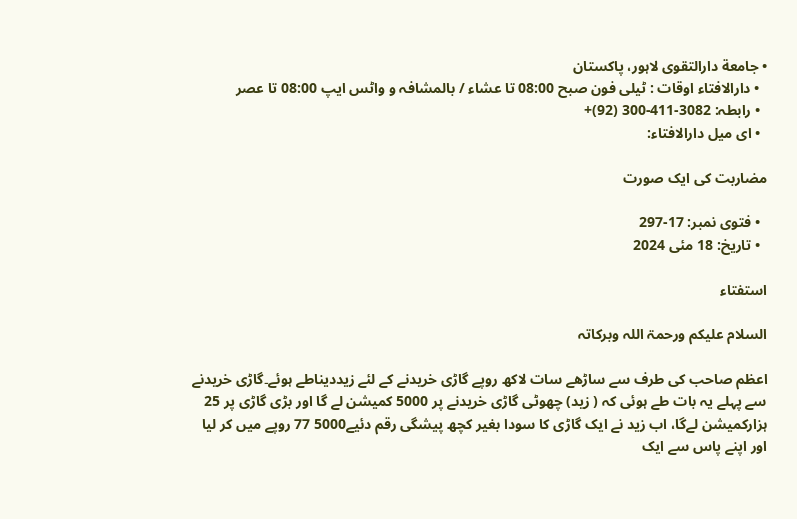• جامعة دارالتقوی لاہور، پاکستان
  • دارالافتاء اوقات : ٹیلی فون صبح 08:00 تا عشاء / بالمشافہ و واٹس ایپ 08:00 تا عصر
  • رابطہ: 3082-411-300 (92)+
  • ای میل دارالافتاء:

مضاربت کی ایک صورت

  • فتوی نمبر: 17-297
  • تاریخ: 18 مئی 2024

استفتاء

السلام علیکم ورحمۃ اللہ وبرکاتہ

اعظم صاحب کی طرف سے ساڑھے سات لاکھ روپے گاڑی خریدنے کے لئے زیددیناطے ہوئے۔گاڑی خریدنے سے پہلے یہ بات طے ہوئی کہ ( زید) چھوٹی گاڑی خریدنے پر 5000 کمیشن لے گا اور بڑی گاڑی پر 25 ہزارکمیشن لےگا، اب زید نے ایک گاڑی کا سودا بغیر کچھ پیشگی رقم دئیے5000 77 روپے میں کر لیا اور اپنے پاس سے ایک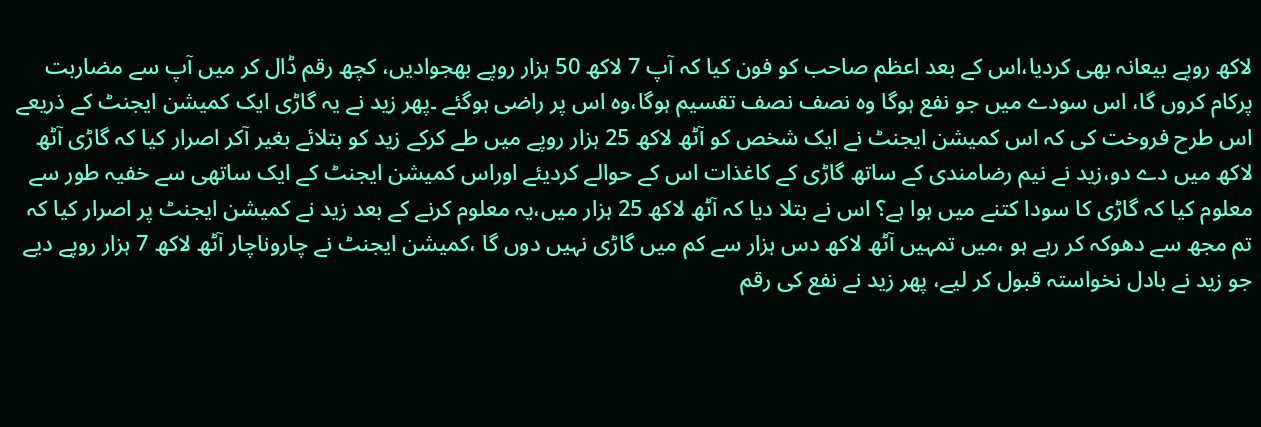لاکھ روپے بیعانہ بھی کردیا،اس کے بعد اعظم صاحب کو فون کیا کہ آپ 7 لاکھ 50 ہزار روپے بھجوادیں، کچھ رقم ڈال کر میں آپ سے مضاربت پرکام کروں گا، اس سودے میں جو نفع ہوگا وہ نصف نصف تقسیم ہوگا،وہ اس پر راضی ہوگئے ۔پھر زید نے یہ گاڑی ایک کمیشن ایجنٹ کے ذریعے اس طرح فروخت کی کہ اس کمیشن ایجنٹ نے ایک شخص کو آٹھ لاکھ 25 ہزار روپے میں طے کرکے زید کو بتلائے بغیر آکر اصرار کیا کہ گاڑی آٹھ لاکھ میں دے دو،زید نے نیم رضامندی کے ساتھ گاڑی کے کاغذات اس کے حوالے کردیئے اوراس کمیشن ایجنٹ کے ایک ساتھی سے خفیہ طور سے معلوم کیا کہ گاڑی کا سودا کتنے میں ہوا ہے؟ اس نے بتلا دیا کہ آٹھ لاکھ 25 ہزار میں،یہ معلوم کرنے کے بعد زید نے کمیشن ایجنٹ پر اصرار کیا کہ تم مجھ سے دھوکہ کر رہے ہو ،میں تمہیں آٹھ لاکھ دس ہزار سے کم میں گاڑی نہیں دوں گا ،کمیشن ایجنٹ نے چاروناچار آٹھ لاکھ 7 ہزار روپے دیے جو زید نے بادل نخواستہ قبول کر لیے، پھر زید نے نفع کی رقم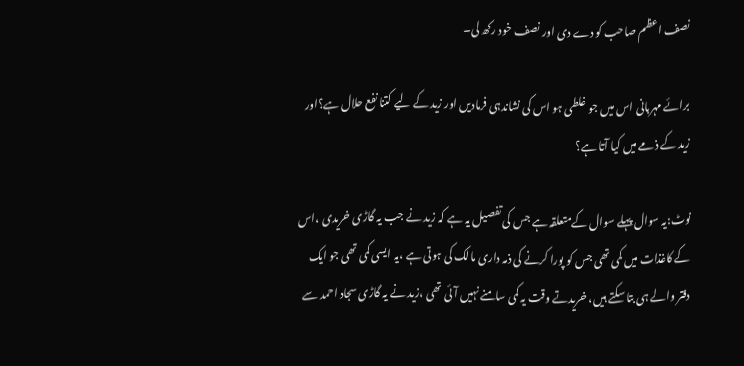نصف اعظم صاحب کو دے دی اور نصف خود رکھ لی۔

برائے مہربانی اس میں جو غلطی ہو اس کی نشاندہی فرمادیں اور زید کے لیے کتنا نفع حلال ہے؟اور زید کے ذمے میں کیا آتا ہے؟

نوٹ:یہ سوال پہلے سوال کےمتعلقہ ہے جس کی تفصیل یہ ہے کہ زید نے جب یہ گاڑی خریدی ،اس کے کاغذات میں کمی تھی جس کو پورا کرنے کی ذمہ داری مالک کی ہوتی ہے ،یہ ایسی کمی تھی جو ایک دفتر والے ہی بتا سکتے ہیں، خریدتے وقت یہ کمی سامنے نہیں آئی تھی ،زید نے یہ گاڑی سجاد احمد سے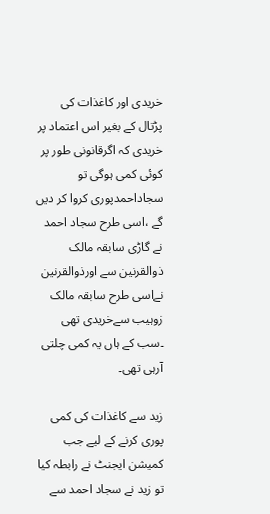خریدی اور کاغذات کی پڑتال کے بغیر اس اعتماد پر خریدی کہ اگرقانونی طور پر کوئی کمی ہوگی تو سجاداحمدپوری کروا کر دیں گے ،اسی طرح سجاد احمد نے گاڑی سابقہ مالک ذوالقرنین سے اورذوالقرنین نےاسی طرح سابقہ مالک زوہیب سےخریدی تھی ۔سب کے ہاں یہ کمی چلتی آرہی تھی۔

زید سے کاغذات کی کمی پوری کرنے کے لیے جب کمیشن ایجنٹ نے رابطہ کیا تو زید نے سجاد احمد سے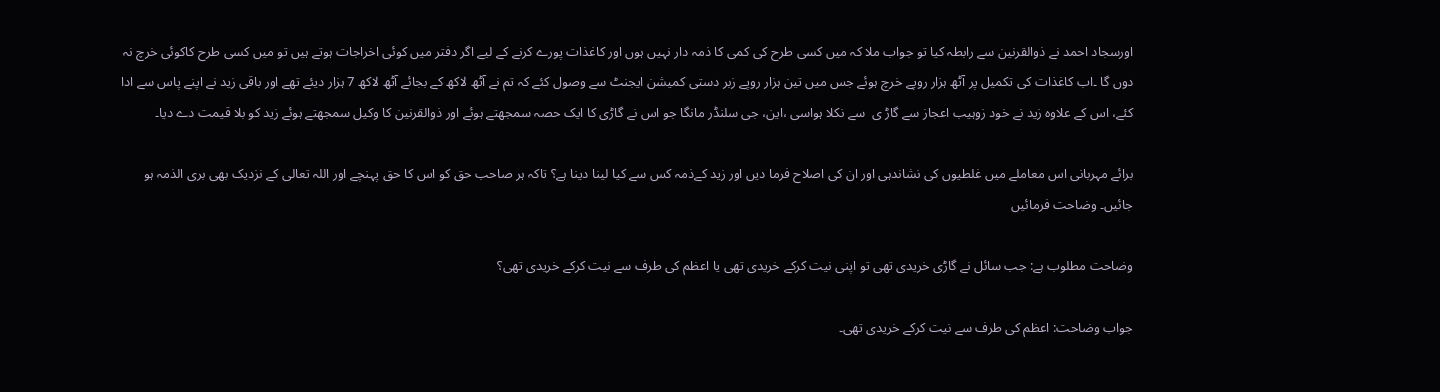اورسجاد احمد نے ذوالقرنین سے رابطہ کیا تو جواب ملا کہ میں کسی طرح کی کمی کا ذمہ دار نہیں ہوں اور کاغذات پورے کرنے کے لیے اگر دفتر میں کوئی اخراجات ہوتے ہیں تو میں کسی طرح کاکوئی خرچ نہ دوں گا ۔اب کاغذات کی تکمیل پر آٹھ ہزار روپے خرچ ہوئے جس میں تین ہزار روپے زبر دستی کمیشن ایجنٹ سے وصول کئے کہ تم نے آٹھ لاکھ کے بجائے آٹھ لاکھ 7 ہزار دیئے تھے اور باقی زید نے اپنے پاس سے ادا کئے، اس کے علاوہ زید نے خود زوہیب اعجاز سے گاڑ ی  سے نکلا ہواسی ،این، جی سلنڈر مانگا جو اس نے گاڑی کا ایک حصہ سمجھتے ہوئے اور ذوالقرنین کا وکیل سمجھتے ہوئے زید کو بلا قیمت دے دیا۔

برائے مہربانی اس معاملے میں غلطیوں کی نشاندہی اور ان کی اصلاح فرما دیں اور زید کےذمہ کس سے کیا لینا دینا ہے؟ تاکہ ہر صاحب حق کو اس کا حق پہنچے اور اللہ تعالی کے نزدیک بھی بری الذمہ ہو جائیں۔ وضاحت فرمائیں

وضاحت مطلوب ہے: جب سائل نے گاڑی خریدی تھی تو اپنی نیت کرکے خریدی تھی یا اعظم کی طرف سے نیت کرکے خریدی تھی؟

جواب وضاحت: اعظم کی طرف سے نیت کرکے خریدی تھی۔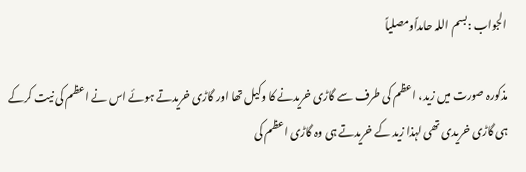الجواب :بسم اللہ حامداًومصلیاً

مذکورہ صورت میں زید، اعظم کی طرف سے گاڑی خریدنے کا وکیل تھا اور گاڑی خریدتے ہوئے اس نے اعظم کی نیت کرکے ہی گاڑی خریدی تھی لہذا زید کے خریدتے ہی وہ گاڑی اعظم کی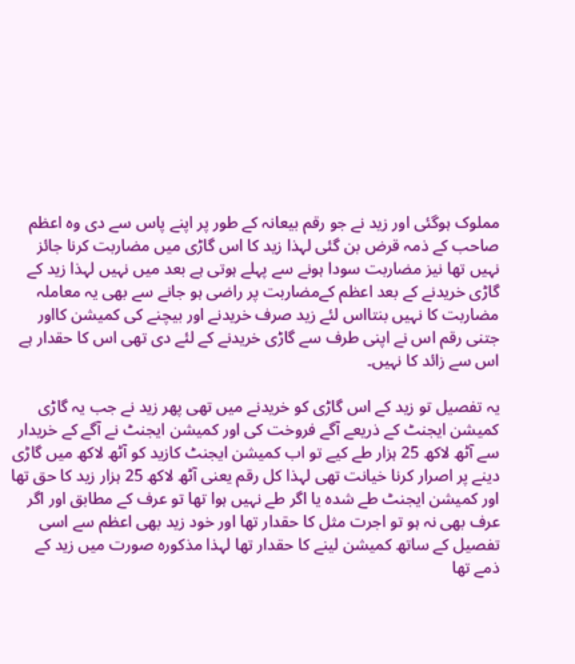مملوک ہوگئی اور زید نے جو رقم بیعانہ کے طور پر اپنے پاس سے دی وہ اعظم صاحب کے ذمہ قرض بن گئی لہذا زید کا اس گاڑی میں مضاربت کرنا جائز نہیں تھا نیز مضاربت سودا ہونے سے پہلے ہوتی ہے بعد میں نہیں لہذا زید کے گاڑی خریدنے کے بعد اعظم کےمضاربت پر راضی ہو جانے سے بھی یہ معاملہ مضاربت کا نہیں بنتااس لئے زید صرف خریدنے اور بیچنے کی کمیشن کااور جتنی رقم اس نے اپنی طرف سے گاڑی خریدنے کے لئے دی تھی اس کا حقدار ہے اس سے زائد کا نہیں۔

یہ تفصیل تو زید کے اس گاڑی کو خریدنے میں تھی پھر زید نے جب یہ گاڑی کمیشن ایجنٹ کے ذریعے آگے فروخت کی اور کمیشن ایجنٹ نے آگے کے خریدار سے آٹھ لاکھ 25 ہزار طے کیے تو اب کمیشن ایجنٹ کازید کو آٹھ لاکھ میں گاڑی دینے پر اصرار کرنا خیانت تھی لہذا کل رقم یعنی آٹھ لاکھ 25 ہزار زید کا حق تھا اور کمیشن ایجنٹ طے شدہ یا اگر طے نہیں ہوا تھا تو عرف کے مطابق اور اگر عرف بھی نہ ہو تو اجرت مثل کا حقدار تھا اور خود زید بھی اعظم سے اسی تفصیل کے ساتھ کمیشن لینے کا حقدار تھا لہذا مذکورہ صورت میں زید کے ذمے تھا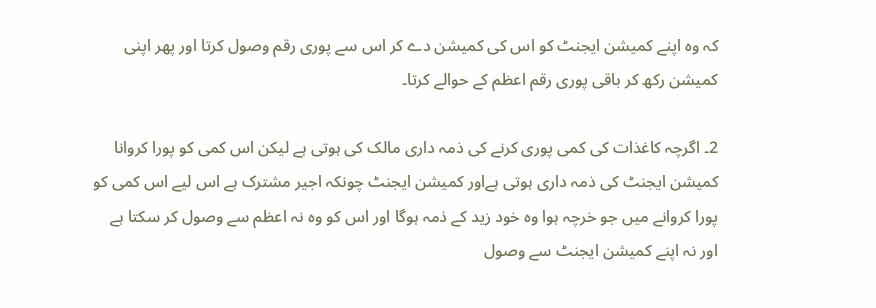کہ وہ اپنے کمیشن ایجنٹ کو اس کی کمیشن دے کر اس سے پوری رقم وصول کرتا اور پھر اپنی کمیشن رکھ کر باقی پوری رقم اعظم کے حوالے کرتا۔

2۔ اگرچہ کاغذات کی کمی پوری کرنے کی ذمہ داری مالک کی ہوتی ہے لیکن اس کمی کو پورا کروانا کمیشن ایجنٹ کی ذمہ داری ہوتی ہےاور کمیشن ایجنٹ چونکہ اجیر مشترک ہے اس لیے اس کمی کو پورا کروانے میں جو خرچہ ہوا وہ خود زید کے ذمہ ہوگا اور اس کو وہ نہ اعظم سے وصول کر سکتا ہے اور نہ اپنے کمیشن ایجنٹ سے وصول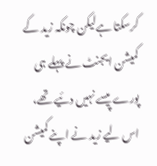کرسکتا ہےلیکن چونکہ زید کے کمیشن ایجنٹ نے پہلے ہی پورے پیسے نہیں دئیے تھے، اس لیے زید نے اپنے کمیشن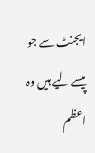ایجنٹ سے جو پیسے لیے ہیں وہ اعظم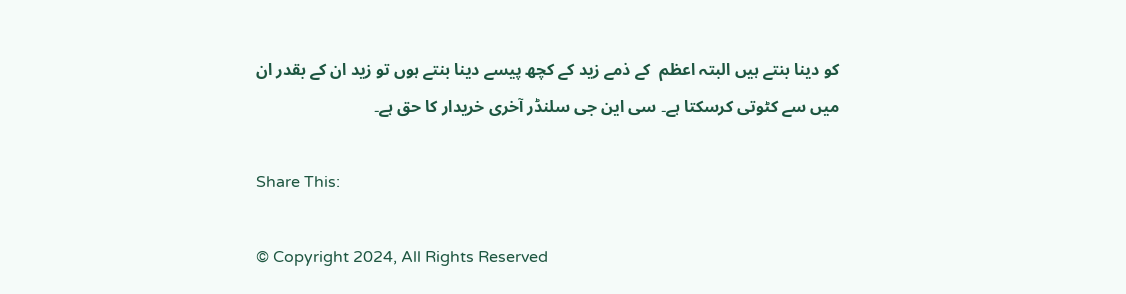کو دینا بنتے ہیں البتہ اعظم  کے ذمے زید کے کچھ پیسے دینا بنتے ہوں تو زید ان کے بقدر ان میں سے کٹوتی کرسکتا ہے۔ سی این جی سلنڈر آخری خریدار کا حق ہے۔

Share This:

© Copyright 2024, All Rights Reserved